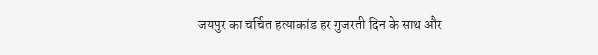जयपुर का चर्चित हत्याकांड हर गुजरती दिन के साथ और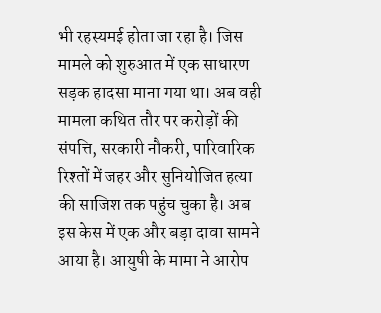भी रहस्यमई होता जा रहा है। जिस मामले को शुरुआत में एक साधारण सड़क हादसा माना गया था। अब वही मामला कथित तौर पर करोड़ों की संपत्ति, सरकारी नौकरी, पारिवारिक रिश्तों में जहर और सुनियोजित हत्या की साजिश तक पहुंच चुका है। अब इस केस में एक और बड़ा दावा सामने आया है। आयुषी के मामा ने आरोप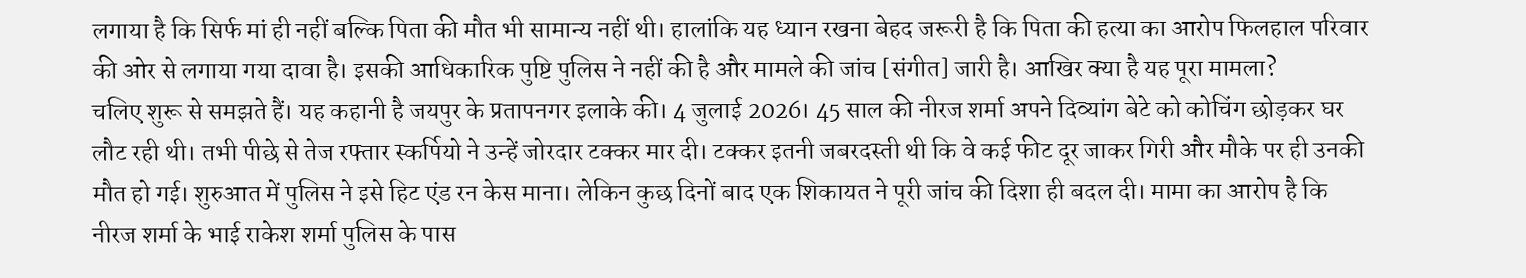लगाया है कि सिर्फ मां ही नहीं बल्कि पिता की मौत भी सामान्य नहीं थी। हालांकि यह ध्यान रखना बेहद जरूरी है कि पिता की हत्या का आरोप फिलहाल परिवार की ओर से लगाया गया दावा है। इसकी आधिकारिक पुष्टि पुलिस ने नहीं की है और मामले की जांच [संगीत] जारी है। आखिर क्या है यह पूरा मामला?
चलिए शुरू से समझते हैं। यह कहानी है जयपुर के प्रतापनगर इलाके की। 4 जुलाई 2026। 45 साल की नीरज शर्मा अपने दिव्यांग बेटे को कोचिंग छोड़कर घर लौट रही थी। तभी पीछे से तेज रफ्तार स्कर्पियो ने उन्हें जोरदार टक्कर मार दी। टक्कर इतनी जबरदस्ती थी कि वे कई फीट दूर जाकर गिरी और मौके पर ही उनकी मौत हो गई। शुरुआत में पुलिस ने इसे हिट एंड रन केस माना। लेकिन कुछ दिनों बाद एक शिकायत ने पूरी जांच की दिशा ही बदल दी। मामा का आरोप है कि नीरज शर्मा के भाई राकेश शर्मा पुलिस के पास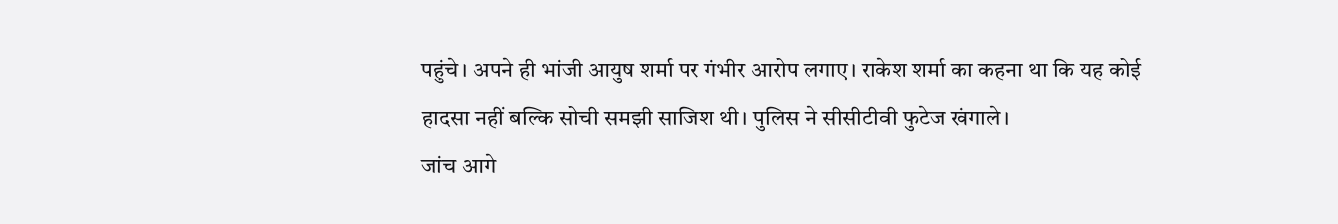पहुंचे। अपने ही भांजी आयुष शर्मा पर गंभीर आरोप लगाए। राकेश शर्मा का कहना था कि यह कोई हादसा नहीं बल्कि सोची समझी साजिश थी। पुलिस ने सीसीटीवी फुटेज खंगाले।
जांच आगे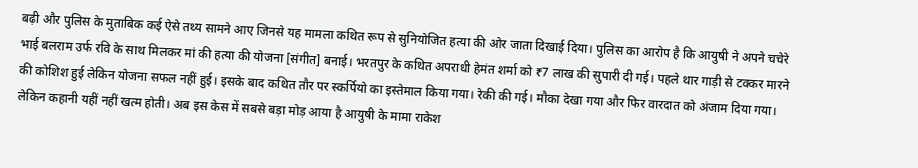बढ़ी और पुलिस के मुताबिक कई ऐसे तथ्य सामने आए जिनसे यह मामला कथित रूप से सुनियोजित हत्या की ओर जाता दिखाई दिया। पुलिस का आरोप है कि आयुषी ने अपने चचेरे भाई बलराम उर्फ रवि के साथ मिलकर मां की हत्या की योजना [संगीत] बनाई। भरतपुर के कथित अपराधी हेमंत शर्मा को ₹7 लाख की सुपारी दी गई। पहले थार गाड़ी से टक्कर मारने की कोशिश हुई लेकिन योजना सफल नहीं हुई। इसके बाद कथित तौर पर स्कर्पियो का इस्तेमाल किया गया। रेकी की गई। मौका देखा गया और फिर वारदात को अंजाम दिया गया। लेकिन कहानी यहीं नहीं खत्म होती। अब इस केस में सबसे बड़ा मोड़ आया है आयुषी के मामा राकेश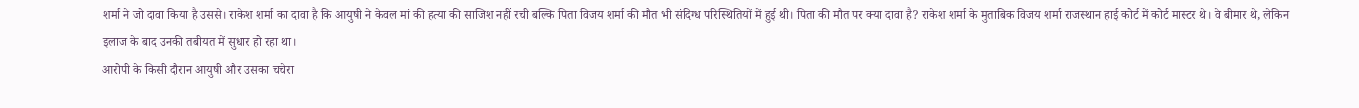शर्मा ने जो दावा किया है उससे। राकेश शर्मा का दावा है कि आयुषी ने केवल मां की हत्या की साजिश नहीं रची बल्कि पिता विजय शर्मा की मौत भी संदिग्ध परिस्थितियों में हुई थी। पिता की मौत पर क्या दावा है? राकेश शर्मा के मुताबिक विजय शर्मा राजस्थान हाई कोर्ट में कोर्ट मास्टर थे। वे बीमार थे, लेकिन इलाज के बाद उनकी तबीयत में सुधार हो रहा था।
आरोपी के किसी दौरान आयुषी और उसका चचेरा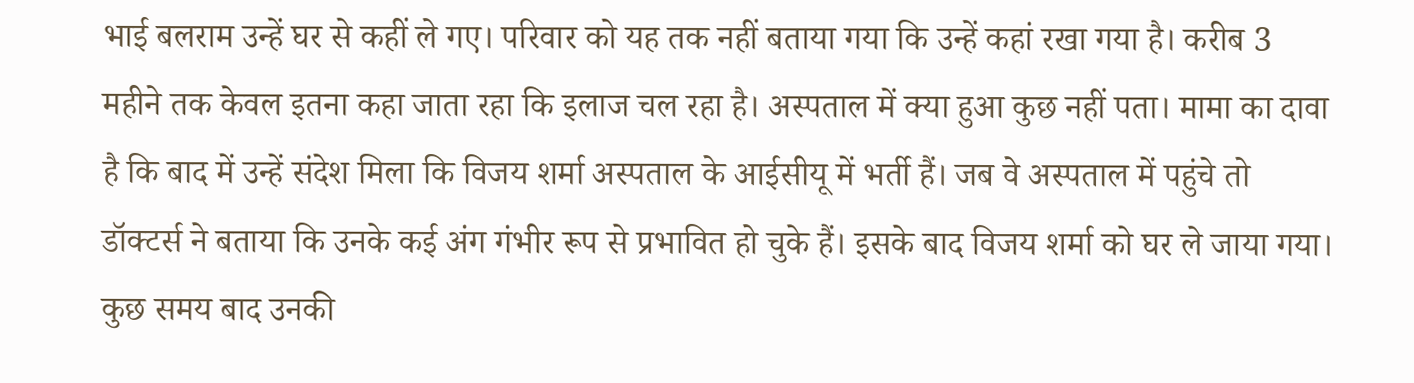भाई बलराम उन्हें घर से कहीं ले गए। परिवार को यह तक नहीं बताया गया कि उन्हें कहां रखा गया है। करीब 3 महीने तक केवल इतना कहा जाता रहा कि इलाज चल रहा है। अस्पताल में क्या हुआ कुछ नहीं पता। मामा का दावा है कि बाद में उन्हें संदेश मिला कि विजय शर्मा अस्पताल के आईसीयू में भर्ती हैं। जब वे अस्पताल में पहुंचे तो डॉक्टर्स ने बताया कि उनके कई अंग गंभीर रूप से प्रभावित हो चुके हैं। इसके बाद विजय शर्मा को घर ले जाया गया। कुछ समय बाद उनकी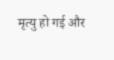मृत्यु हो गई और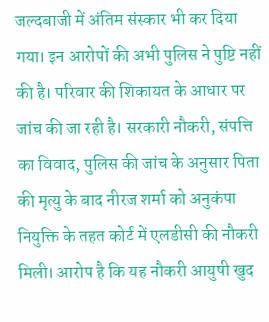जल्दबाजी में अंतिम संस्कार भी कर दिया गया। इन आरोपों की अभी पुलिस ने पुष्टि नहीं की है। परिवार की शिकायत के आधार पर जांच की जा रही है। सरकारी नौकरी, संपत्ति का विवाद, पुलिस की जांच के अनुसार पिता की मृत्यु के बाद नीरज शर्मा को अनुकंपा नियुक्ति के तहत कोर्ट में एलडीसी की नौकरी मिली। आरोप है कि यह नौकरी आयुषी खुद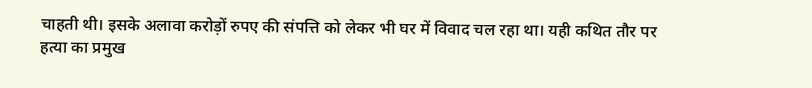चाहती थी। इसके अलावा करोड़ों रुपए की संपत्ति को लेकर भी घर में विवाद चल रहा था। यही कथित तौर पर हत्या का प्रमुख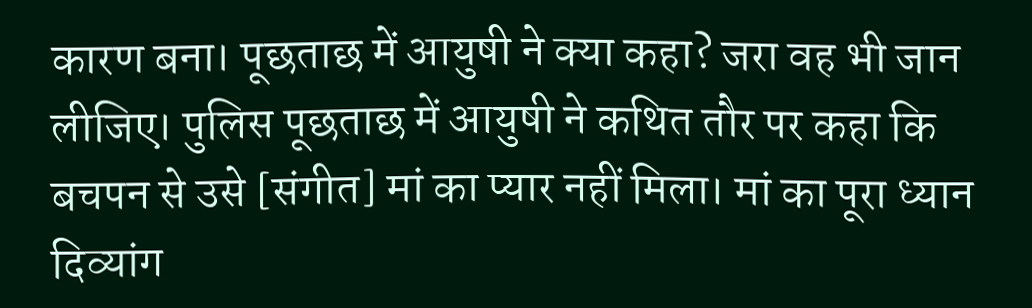कारण बना। पूछताछ में आयुषी ने क्या कहा? जरा वह भी जान लीजिए। पुलिस पूछताछ में आयुषी ने कथित तौर पर कहा कि बचपन से उसे [संगीत] मां का प्यार नहीं मिला। मां का पूरा ध्यान दिव्यांग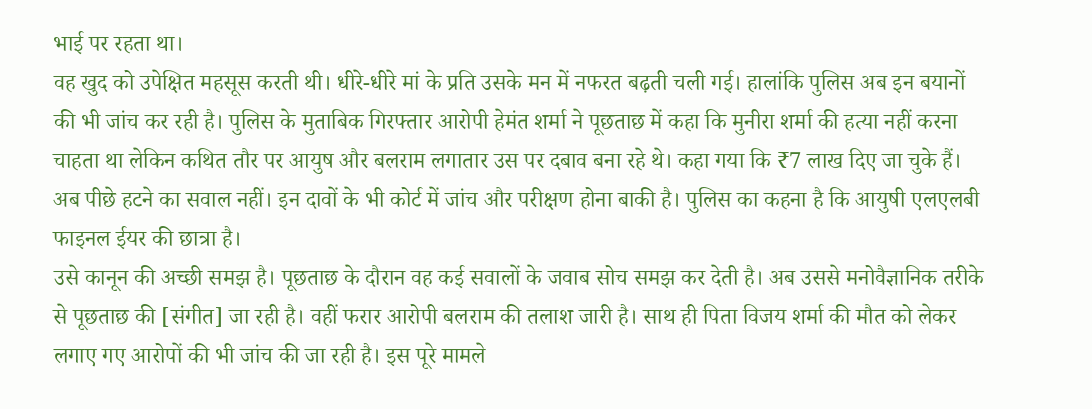भाई पर रहता था।
वह खुद को उपेक्षित महसूस करती थी। धीरे-धीरे मां के प्रति उसके मन में नफरत बढ़ती चली गई। हालांकि पुलिस अब इन बयानों की भी जांच कर रही है। पुलिस के मुताबिक गिरफ्तार आरोपी हेमंत शर्मा ने पूछताछ में कहा कि मुनीरा शर्मा की हत्या नहीं करना चाहता था लेकिन कथित तौर पर आयुष और बलराम लगातार उस पर दबाव बना रहे थे। कहा गया कि ₹7 लाख दिए जा चुके हैं। अब पीछे हटने का सवाल नहीं। इन दावों के भी कोर्ट में जांच और परीक्षण होना बाकी है। पुलिस का कहना है कि आयुषी एलएलबी फाइनल ईयर की छात्रा है।
उसे कानून की अच्छी समझ है। पूछताछ के दौरान वह कई सवालों के जवाब सोच समझ कर देती है। अब उससे मनोवैज्ञानिक तरीके से पूछताछ की [संगीत] जा रही है। वहीं फरार आरोपी बलराम की तलाश जारी है। साथ ही पिता विजय शर्मा की मौत को लेकर लगाए गए आरोपों की भी जांच की जा रही है। इस पूरे मामले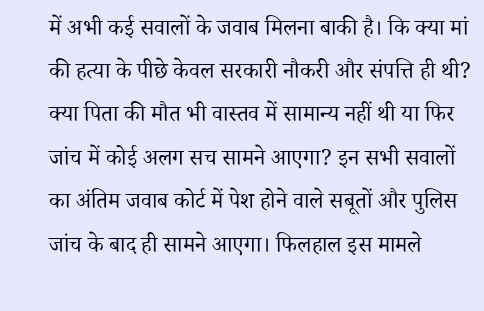में अभी कई सवालों के जवाब मिलना बाकी है। कि क्या मां की हत्या के पीछे केवल सरकारी नौकरी और संपत्ति ही थी? क्या पिता की मौत भी वास्तव में सामान्य नहीं थी या फिर जांच में कोई अलग सच सामने आएगा? इन सभी सवालों का अंतिम जवाब कोर्ट में पेश होने वाले सबूतों और पुलिस जांच के बाद ही सामने आएगा। फिलहाल इस मामले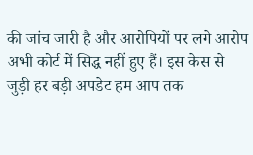की जांच जारी है और आरोपियों पर लगे आरोप अभी कोर्ट में सिद्ध नहीं हुए हैं। इस केस से जुड़ी हर बड़ी अपडेट हम आप तक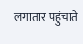लगातार पहुंचाते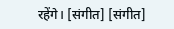रहेंगे। [संगीत] [संगीत]